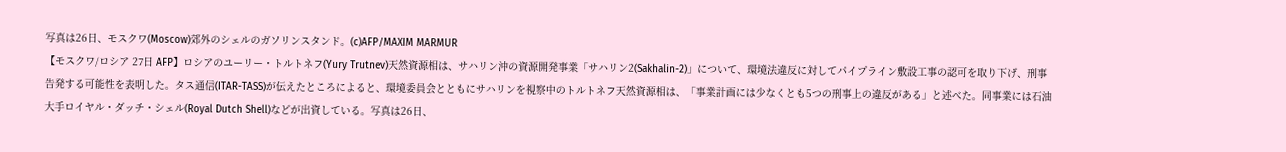写真は26日、モスクワ(Moscow)郊外のシェルのガソリンスタンド。(c)AFP/MAXIM MARMUR
【モスクワ/ロシア 27日 AFP】ロシアのユーリー・トルトネフ(Yury Trutnev)天然資源相は、サハリン沖の資源開発事業「サハリン2(Sakhalin-2)」について、環境法違反に対してパイプライン敷設工事の認可を取り下げ、刑事告発する可能性を表明した。タス通信(ITAR-TASS)が伝えたところによると、環境委員会とともにサハリンを視察中のトルトネフ天然資源相は、「事業計画には少なくとも5つの刑事上の違反がある」と述べた。同事業には石油大手ロイヤル・ダッチ・シェル(Royal Dutch Shell)などが出資している。写真は26日、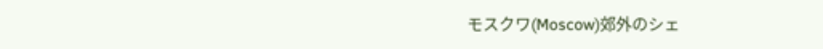モスクワ(Moscow)郊外のシェ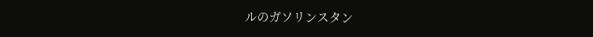ルのガソリンスタン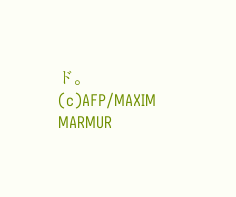ド。(c)AFP/MAXIM MARMUR